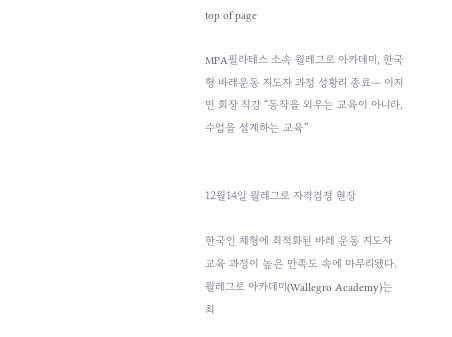top of page

MPA필라테스 소속 월레그로 아카데미, 한국형 바레운동 지도자 과정 성황리 종료— 이지민 회장 직강 “동작을 외우는 교육이 아니라, 수업을 설계하는 교육”


12월14일 월레그로 자격검정 현장

한국인 체형에 최적화된 바레 운동 지도자 교육 과정이 높은 만족도 속에 마무리됐다. 월레그로 아카데미(Wallegro Academy)는 최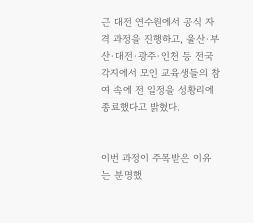근 대전 연수원에서 공식 자격 과정을 진행하고, 울산·부산·대전·광주·인천 등 전국 각지에서 모인 교육생들의 참여 속에 전 일정을 성황리에 종료했다고 밝혔다.


이번 과정이 주목받은 이유는 분명했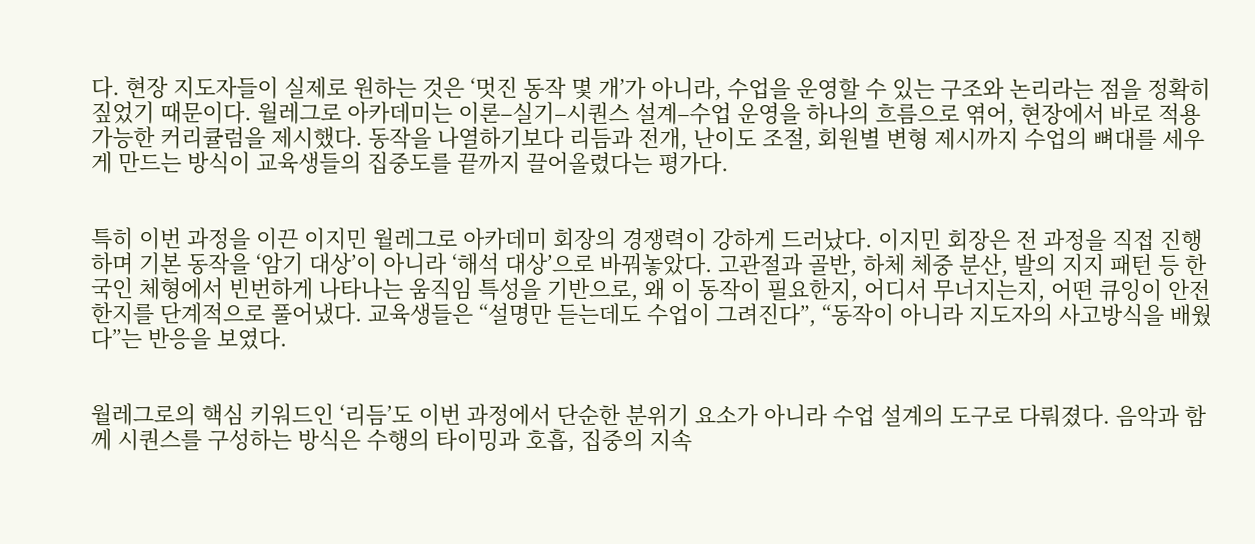다. 현장 지도자들이 실제로 원하는 것은 ‘멋진 동작 몇 개’가 아니라, 수업을 운영할 수 있는 구조와 논리라는 점을 정확히 짚었기 때문이다. 월레그로 아카데미는 이론–실기–시퀀스 설계–수업 운영을 하나의 흐름으로 엮어, 현장에서 바로 적용 가능한 커리큘럼을 제시했다. 동작을 나열하기보다 리듬과 전개, 난이도 조절, 회원별 변형 제시까지 수업의 뼈대를 세우게 만드는 방식이 교육생들의 집중도를 끝까지 끌어올렸다는 평가다.


특히 이번 과정을 이끈 이지민 월레그로 아카데미 회장의 경쟁력이 강하게 드러났다. 이지민 회장은 전 과정을 직접 진행하며 기본 동작을 ‘암기 대상’이 아니라 ‘해석 대상’으로 바꿔놓았다. 고관절과 골반, 하체 체중 분산, 발의 지지 패턴 등 한국인 체형에서 빈번하게 나타나는 움직임 특성을 기반으로, 왜 이 동작이 필요한지, 어디서 무너지는지, 어떤 큐잉이 안전한지를 단계적으로 풀어냈다. 교육생들은 “설명만 듣는데도 수업이 그려진다”, “동작이 아니라 지도자의 사고방식을 배웠다”는 반응을 보였다.


월레그로의 핵심 키워드인 ‘리듬’도 이번 과정에서 단순한 분위기 요소가 아니라 수업 설계의 도구로 다뤄졌다. 음악과 함께 시퀀스를 구성하는 방식은 수행의 타이밍과 호흡, 집중의 지속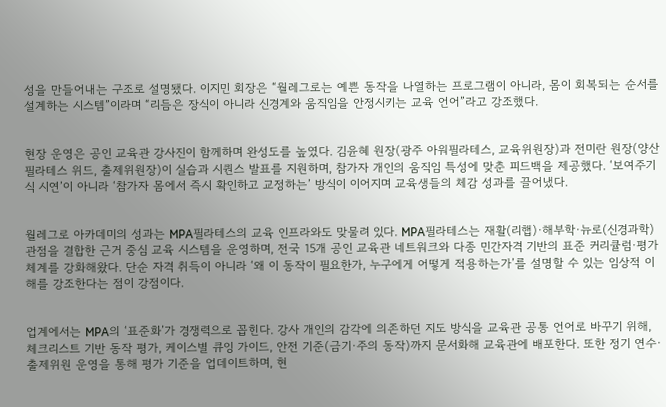성을 만들어내는 구조로 설명됐다. 이지민 회장은 “월레그로는 예쁜 동작을 나열하는 프로그램이 아니라, 몸이 회복되는 순서를 설계하는 시스템”이라며 “리듬은 장식이 아니라 신경계와 움직임을 안정시키는 교육 언어”라고 강조했다.


현장 운영은 공인 교육관 강사진이 함께하며 완성도를 높였다. 김윤혜 원장(광주 아워필라테스, 교육위원장)과 전미란 원장(양산 필라테스 위드, 출제위원장)이 실습과 시퀀스 발표를 지원하며, 참가자 개인의 움직임 특성에 맞춘 피드백을 제공했다. ‘보여주기식 시연’이 아니라 ‘참가자 몸에서 즉시 확인하고 교정하는’ 방식이 이어지며 교육생들의 체감 성과를 끌어냈다.


월레그로 아카데미의 성과는 MPA필라테스의 교육 인프라와도 맞물려 있다. MPA필라테스는 재활(리햅)·해부학·뉴로(신경과학) 관점을 결합한 근거 중심 교육 시스템을 운영하며, 전국 15개 공인 교육관 네트워크와 다종 민간자격 기반의 표준 커리큘럼·평가 체계를 강화해왔다. 단순 자격 취득이 아니라 ‘왜 이 동작이 필요한가, 누구에게 어떻게 적용하는가’를 설명할 수 있는 임상적 이해를 강조한다는 점이 강점이다.


업계에서는 MPA의 ‘표준화’가 경쟁력으로 꼽힌다. 강사 개인의 감각에 의존하던 지도 방식을 교육관 공통 언어로 바꾸기 위해, 체크리스트 기반 동작 평가, 케이스별 큐잉 가이드, 안전 기준(금기·주의 동작)까지 문서화해 교육관에 배포한다. 또한 정기 연수·출제위원 운영을 통해 평가 기준을 업데이트하며, 현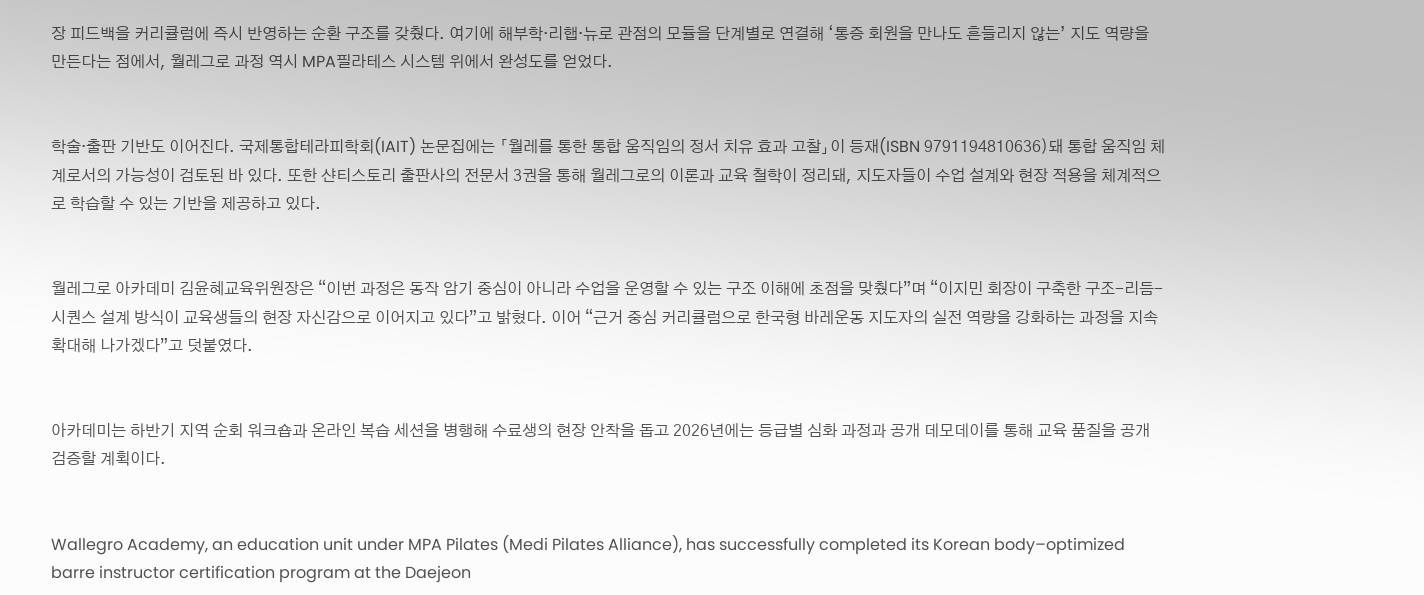장 피드백을 커리큘럼에 즉시 반영하는 순환 구조를 갖췄다. 여기에 해부학·리햅·뉴로 관점의 모듈을 단계별로 연결해 ‘통증 회원을 만나도 흔들리지 않는’ 지도 역량을 만든다는 점에서, 월레그로 과정 역시 MPA필라테스 시스템 위에서 완성도를 얻었다.


학술·출판 기반도 이어진다. 국제통합테라피학회(IAIT) 논문집에는 「월레를 통한 통합 움직임의 정서 치유 효과 고찰」이 등재(ISBN 9791194810636)돼 통합 움직임 체계로서의 가능성이 검토된 바 있다. 또한 샨티스토리 출판사의 전문서 3권을 통해 월레그로의 이론과 교육 철학이 정리돼, 지도자들이 수업 설계와 현장 적용을 체계적으로 학습할 수 있는 기반을 제공하고 있다.


월레그로 아카데미 김윤혜교육위원장은 “이번 과정은 동작 암기 중심이 아니라 수업을 운영할 수 있는 구조 이해에 초점을 맞췄다”며 “이지민 회장이 구축한 구조-리듬-시퀀스 설계 방식이 교육생들의 현장 자신감으로 이어지고 있다”고 밝혔다. 이어 “근거 중심 커리큘럼으로 한국형 바레운동 지도자의 실전 역량을 강화하는 과정을 지속 확대해 나가겠다”고 덧붙였다.


아카데미는 하반기 지역 순회 워크숍과 온라인 복습 세션을 병행해 수료생의 현장 안착을 돕고 2026년에는 등급별 심화 과정과 공개 데모데이를 통해 교육 품질을 공개 검증할 계획이다.


Wallegro Academy, an education unit under MPA Pilates (Medi Pilates Alliance), has successfully completed its Korean body–optimized barre instructor certification program at the Daejeon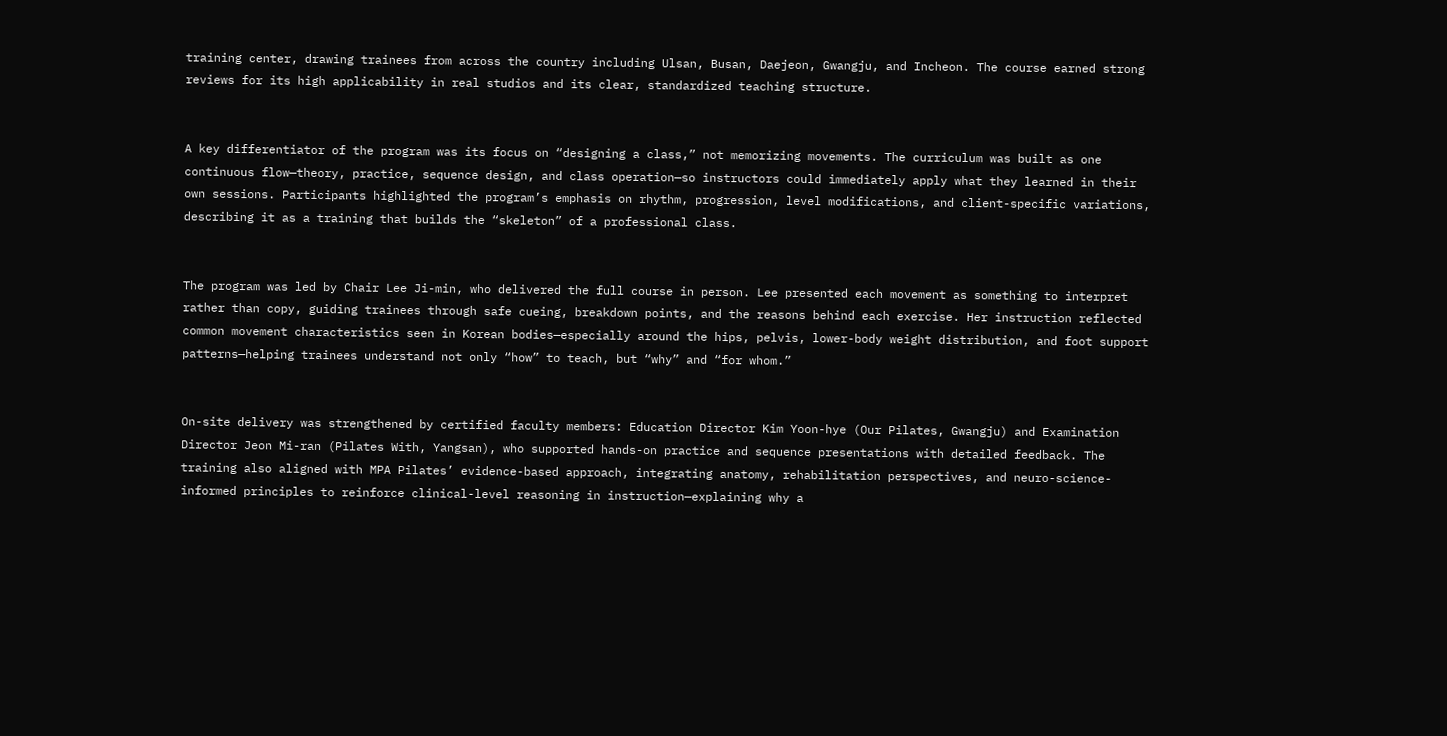training center, drawing trainees from across the country including Ulsan, Busan, Daejeon, Gwangju, and Incheon. The course earned strong reviews for its high applicability in real studios and its clear, standardized teaching structure.


A key differentiator of the program was its focus on “designing a class,” not memorizing movements. The curriculum was built as one continuous flow—theory, practice, sequence design, and class operation—so instructors could immediately apply what they learned in their own sessions. Participants highlighted the program’s emphasis on rhythm, progression, level modifications, and client-specific variations, describing it as a training that builds the “skeleton” of a professional class.


The program was led by Chair Lee Ji-min, who delivered the full course in person. Lee presented each movement as something to interpret rather than copy, guiding trainees through safe cueing, breakdown points, and the reasons behind each exercise. Her instruction reflected common movement characteristics seen in Korean bodies—especially around the hips, pelvis, lower-body weight distribution, and foot support patterns—helping trainees understand not only “how” to teach, but “why” and “for whom.”


On-site delivery was strengthened by certified faculty members: Education Director Kim Yoon-hye (Our Pilates, Gwangju) and Examination Director Jeon Mi-ran (Pilates With, Yangsan), who supported hands-on practice and sequence presentations with detailed feedback. The training also aligned with MPA Pilates’ evidence-based approach, integrating anatomy, rehabilitation perspectives, and neuro-science-informed principles to reinforce clinical-level reasoning in instruction—explaining why a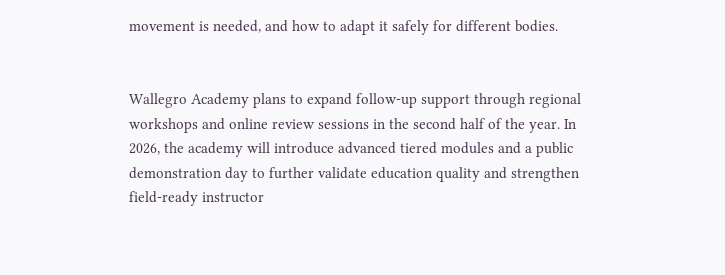movement is needed, and how to adapt it safely for different bodies.


Wallegro Academy plans to expand follow-up support through regional workshops and online review sessions in the second half of the year. In 2026, the academy will introduce advanced tiered modules and a public demonstration day to further validate education quality and strengthen field-ready instructor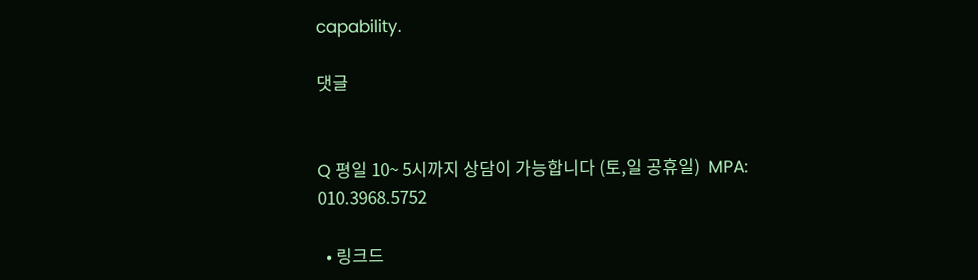capability.

댓글


Q 평일 10~ 5시까지 상담이 가능합니다 (토,일 공휴일)  MPA: 010.3968.5752

  • 링크드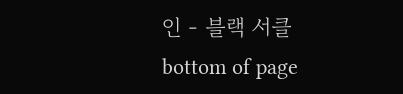인 - 블랙 서클
bottom of page